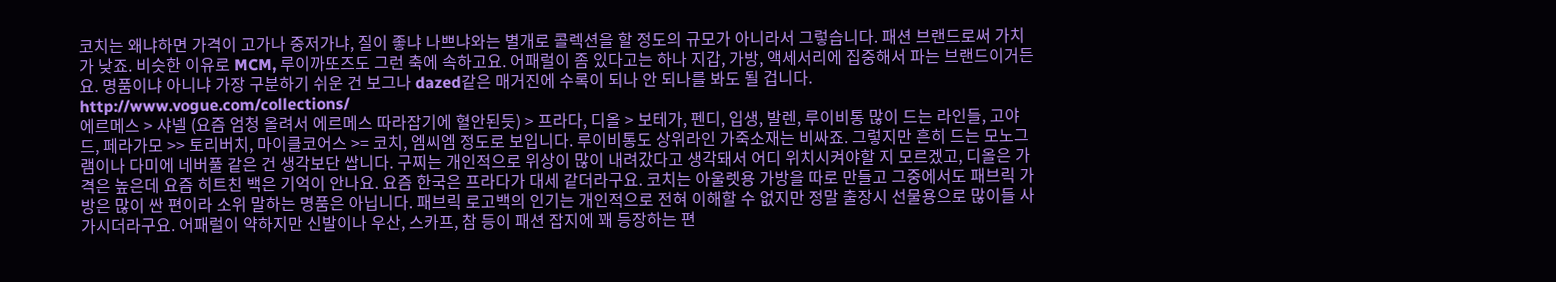코치는 왜냐하면 가격이 고가나 중저가냐, 질이 좋냐 나쁘냐와는 별개로 콜렉션을 할 정도의 규모가 아니라서 그렇습니다. 패션 브랜드로써 가치가 낮죠. 비슷한 이유로 MCM, 루이까또즈도 그런 축에 속하고요. 어패럴이 좀 있다고는 하나 지갑, 가방, 액세서리에 집중해서 파는 브랜드이거든요. 명품이냐 아니냐 가장 구분하기 쉬운 건 보그나 dazed같은 매거진에 수록이 되나 안 되나를 봐도 될 겁니다. http://www.vogue.com/collections/
에르메스 > 샤넬 (요즘 엄청 올려서 에르메스 따라잡기에 혈안된듯) > 프라다, 디올 > 보테가, 펜디, 입생, 발렌, 루이비통 많이 드는 라인들, 고야드, 페라가모 >> 토리버치, 마이클코어스 >= 코치, 엠씨엠 정도로 보입니다. 루이비통도 상위라인 가죽소재는 비싸죠. 그렇지만 흔히 드는 모노그램이나 다미에 네버풀 같은 건 생각보단 쌉니다. 구찌는 개인적으로 위상이 많이 내려갔다고 생각돼서 어디 위치시켜야할 지 모르겠고, 디올은 가격은 높은데 요즘 히트친 백은 기억이 안나요. 요즘 한국은 프라다가 대세 같더라구요. 코치는 아울렛용 가방을 따로 만들고 그중에서도 패브릭 가방은 많이 싼 편이라 소위 말하는 명품은 아닙니다. 패브릭 로고백의 인기는 개인적으로 전혀 이해할 수 없지만 정말 출장시 선물용으로 많이들 사가시더라구요. 어패럴이 약하지만 신발이나 우산, 스카프, 참 등이 패션 잡지에 꽤 등장하는 편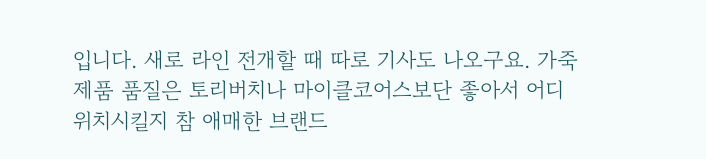입니다. 새로 라인 전개할 때 따로 기사도 나오구요. 가죽 제품 품질은 토리버치나 마이클코어스보단 좋아서 어디 위치시킬지 참 애매한 브랜드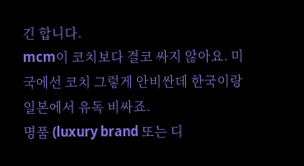긴 합니다.
mcm이 코치보다 결코 싸지 않아요. 미국에선 코치 그렇게 안비싼데 한국이랑 일본에서 유독 비싸죠.
명품 (luxury brand 또는 디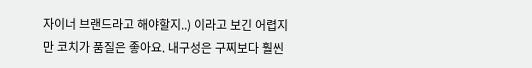자이너 브랜드라고 해야할지..) 이라고 보긴 어렵지만 코치가 품질은 좋아요. 내구성은 구찌보다 훨씬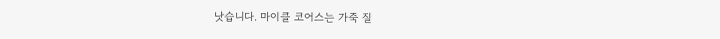낫습니다. 마이클 코어스는 가죽 질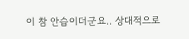이 참 안습이더군요.. 상대적으로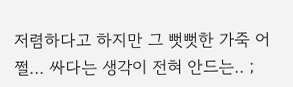저렴하다고 하지만 그 뻣뻣한 가죽 어쩔... 싸다는 생각이 전혀 안드는.. ;